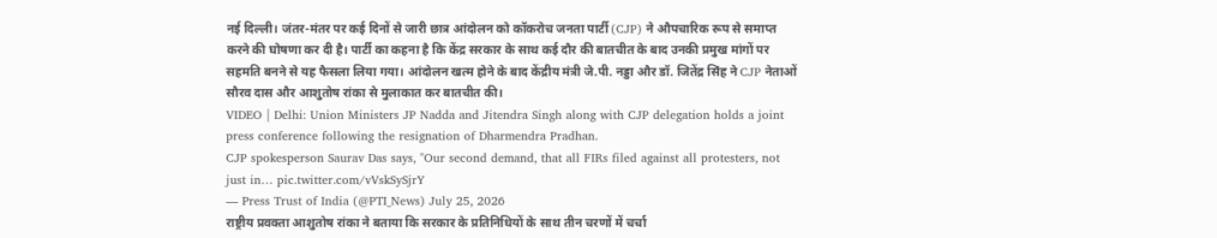नई दिल्ली। जंतर-मंतर पर कई दिनों से जारी छात्र आंदोलन को कॉकरोच जनता पार्टी (CJP) ने औपचारिक रूप से समाप्त करने की घोषणा कर दी है। पार्टी का कहना है कि केंद्र सरकार के साथ कई दौर की बातचीत के बाद उनकी प्रमुख मांगों पर सहमति बनने से यह फैसला लिया गया। आंदोलन खत्म होने के बाद केंद्रीय मंत्री जे.पी. नड्डा और डॉ. जितेंद्र सिंह ने CJP नेताओं सौरव दास और आशुतोष रांका से मुलाकात कर बातचीत की।
VIDEO | Delhi: Union Ministers JP Nadda and Jitendra Singh along with CJP delegation holds a joint press conference following the resignation of Dharmendra Pradhan.
CJP spokesperson Saurav Das says, "Our second demand, that all FIRs filed against all protesters, not just in… pic.twitter.com/vVskSySjrY
— Press Trust of India (@PTI_News) July 25, 2026
राष्ट्रीय प्रवक्ता आशुतोष रांका ने बताया कि सरकार के प्रतिनिधियों के साथ तीन चरणों में चर्चा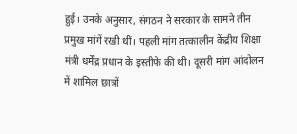हुई। उनके अनुसार, संगठन ने सरकार के सामने तीन प्रमुख मांगें रखी थीं। पहली मांग तत्कालीन केंद्रीय शिक्षा मंत्री धर्मेंद्र प्रधान के इस्तीफे की थी। दूसरी मांग आंदोलन में शामिल छात्रों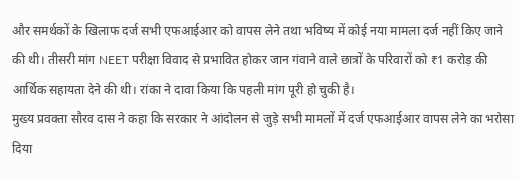और समर्थकों के खिलाफ दर्ज सभी एफआईआर को वापस लेने तथा भविष्य में कोई नया मामला दर्ज नहीं किए जाने की थी। तीसरी मांग NEET परीक्षा विवाद से प्रभावित होकर जान गंवाने वाले छात्रों के परिवारों को ₹1 करोड़ की आर्थिक सहायता देने की थी। रांका ने दावा किया कि पहली मांग पूरी हो चुकी है।
मुख्य प्रवक्ता सौरव दास ने कहा कि सरकार ने आंदोलन से जुड़े सभी मामलों में दर्ज एफआईआर वापस लेने का भरोसा दिया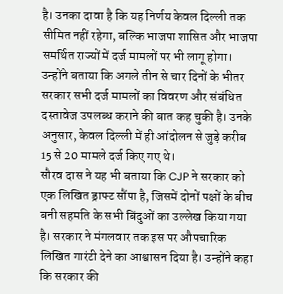है। उनका दावा है कि यह निर्णय केवल दिल्ली तक सीमित नहीं रहेगा, बल्कि भाजपा शासित और भाजपा समर्थित राज्यों में दर्ज मामलों पर भी लागू होगा। उन्होंने बताया कि अगले तीन से चार दिनों के भीतर सरकार सभी दर्ज मामलों का विवरण और संबंधित दस्तावेज उपलब्ध कराने की बात कह चुकी है। उनके अनुसार, केवल दिल्ली में ही आंदोलन से जुड़े करीब 15 से 20 मामले दर्ज किए गए थे।
सौरव दास ने यह भी बताया कि CJP ने सरकार को एक लिखित ड्राफ्ट सौंपा है, जिसमें दोनों पक्षों के बीच बनी सहमति के सभी बिंदुओं का उल्लेख किया गया है। सरकार ने मंगलवार तक इस पर औपचारिक लिखित गारंटी देने का आश्वासन दिया है। उन्होंने कहा कि सरकार की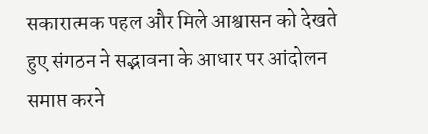सकारात्मक पहल और मिले आश्वासन को देखते हुए संगठन ने सद्भावना के आधार पर आंदोलन समाप्त करने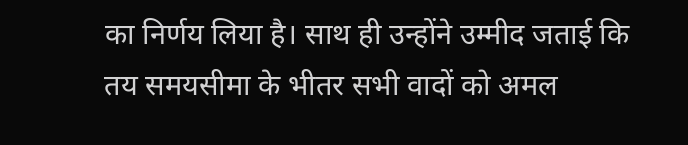का निर्णय लिया है। साथ ही उन्होंने उम्मीद जताई कि तय समयसीमा के भीतर सभी वादों को अमल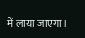में लाया जाएगा।